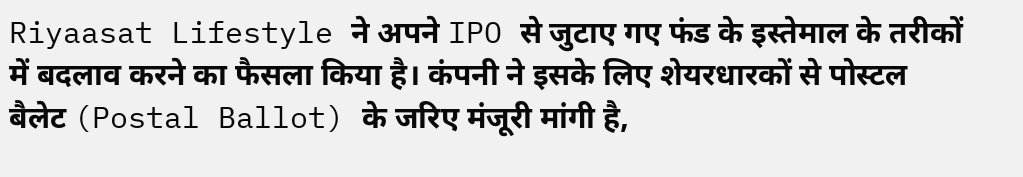Riyaasat Lifestyle ने अपने IPO से जुटाए गए फंड के इस्तेमाल के तरीकों में बदलाव करने का फैसला किया है। कंपनी ने इसके लिए शेयरधारकों से पोस्टल बैलेट (Postal Ballot) के जरिए मंजूरी मांगी है,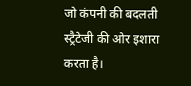जो कंपनी की बदलती स्ट्रैटेजी की ओर इशारा करता है।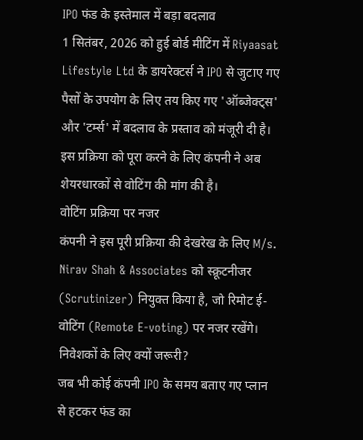IPO फंड के इस्तेमाल में बड़ा बदलाव
1 सितंबर, 2026 को हुई बोर्ड मीटिंग में Riyaasat Lifestyle Ltd के डायरेक्टर्स ने IPO से जुटाए गए पैसों के उपयोग के लिए तय किए गए 'ऑब्जेक्ट्स' और 'टर्म्स' में बदलाव के प्रस्ताव को मंजूरी दी है। इस प्रक्रिया को पूरा करने के लिए कंपनी ने अब शेयरधारकों से वोटिंग की मांग की है।
वोटिंग प्रक्रिया पर नजर
कंपनी ने इस पूरी प्रक्रिया की देखरेख के लिए M/s. Nirav Shah & Associates को स्क्रूटनीजर (Scrutinizer) नियुक्त किया है, जो रिमोट ई-वोटिंग (Remote E-voting) पर नजर रखेंगे।
निवेशकों के लिए क्यों जरूरी?
जब भी कोई कंपनी IPO के समय बताए गए प्लान से हटकर फंड का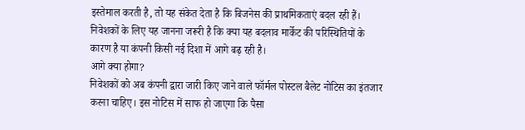इस्तेमाल करती है, तो यह संकेत देता है कि बिजनेस की प्राथमिकताएं बदल रही हैं। निवेशकों के लिए यह जानना जरूरी है कि क्या यह बदलाव मार्केट की परिस्थितियों के कारण है या कंपनी किसी नई दिशा में आगे बढ़ रही है।
आगे क्या होगा?
निवेशकों को अब कंपनी द्वारा जारी किए जाने वाले फॉर्मल पोस्टल बैलेट नोटिस का इंतजार करना चाहिए। इस नोटिस में साफ हो जाएगा कि पैसा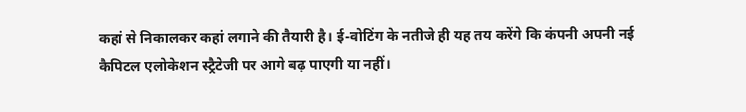कहां से निकालकर कहां लगाने की तैयारी है। ई-वोटिंग के नतीजे ही यह तय करेंगे कि कंपनी अपनी नई कैपिटल एलोकेशन स्ट्रैटेजी पर आगे बढ़ पाएगी या नहीं।